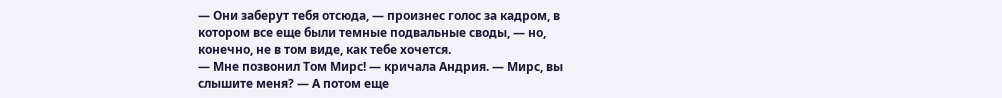— Они заберут тебя отсюда, — произнес голос за кадром, в котором все еще были темные подвальные своды, — но, конечно, не в том виде, как тебе хочется.
— Мне позвонил Том Мирс! — кричала Андрия. — Мирс, вы слышите меня? — А потом еще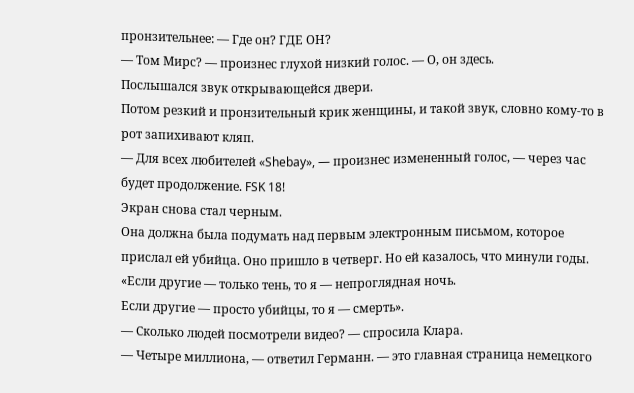пронзительнее: — Где он? ГДЕ ОН?
— Том Мирс? — произнес глухой низкий голос. — О, он здесь.
Послышался звук открывающейся двери.
Потом резкий и пронзительный крик женщины, и такой звук, словно кому-то в рот запихивают кляп.
— Для всех любителей «Shebay», — произнес измененный голос, — через час будет продолжение. FSK 18!
Экран снова стал черным.
Она должна была подумать над первым электронным письмом, которое прислал ей убийца. Оно пришло в четверг. Но ей казалось, что минули годы.
«Если другие — только тень, то я — непроглядная ночь.
Если другие — просто убийцы, то я — смерть».
— Сколько людей посмотрели видео? — спросила Клара.
— Четыре миллиона, — ответил Германн. — это главная страница немецкого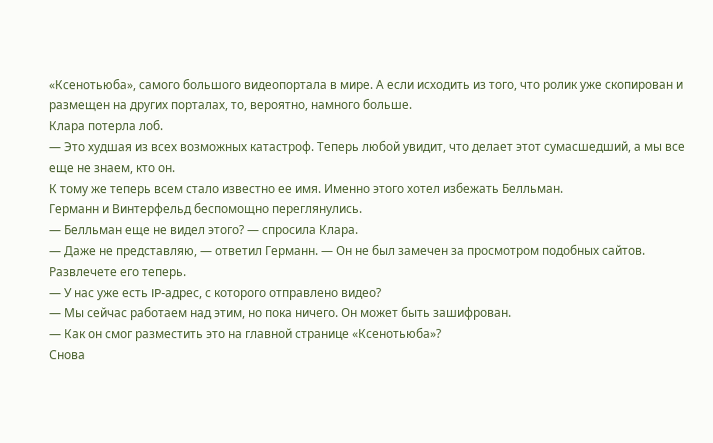«Ксенотьюба», самого большого видеопортала в мире. А если исходить из того, что ролик уже скопирован и размещен на других порталах, то, вероятно, намного больше.
Клара потерла лоб.
— Это худшая из всех возможных катастроф. Теперь любой увидит, что делает этот сумасшедший, а мы все еще не знаем, кто он.
К тому же теперь всем стало известно ее имя. Именно этого хотел избежать Белльман.
Германн и Винтерфельд беспомощно переглянулись.
— Белльман еще не видел этого? — спросила Клара.
— Даже не представляю, — ответил Германн. — Он не был замечен за просмотром подобных сайтов. Развлечете его теперь.
— У нас уже есть IP-адрес, с которого отправлено видео?
— Мы сейчас работаем над этим, но пока ничего. Он может быть зашифрован.
— Как он смог разместить это на главной странице «Ксенотьюба»?
Снова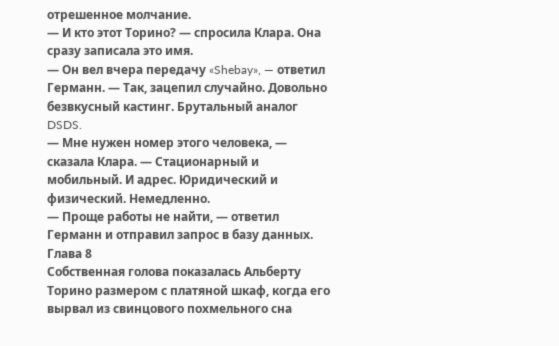отрешенное молчание.
— И кто этот Торино? — спросила Клара. Она сразу записала это имя.
— Он вел вчера передачу «Shebay», — ответил Германн. — Так, зацепил случайно. Довольно безвкусный кастинг. Брутальный аналог DSDS.
— Мне нужен номер этого человека, — сказала Клара. — Стационарный и мобильный. И адрес. Юридический и физический. Немедленно.
— Проще работы не найти, — ответил Германн и отправил запрос в базу данных.
Глава 8
Собственная голова показалась Альберту Торино размером с платяной шкаф, когда его вырвал из свинцового похмельного сна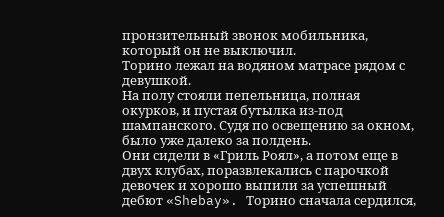пронзительный звонок мобильника, который он не выключил.
Торино лежал на водяном матрасе рядом с девушкой.
На полу стояли пепельница, полная окурков, и пустая бутылка из-под шампанского. Судя по освещению за окном, было уже далеко за полдень.
Они сидели в «Гриль Роял», а потом еще в двух клубах, поразвлекались с парочкой девочек и хорошо выпили за успешный дебют «Shebay». Торино сначала сердился,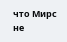что Мирс не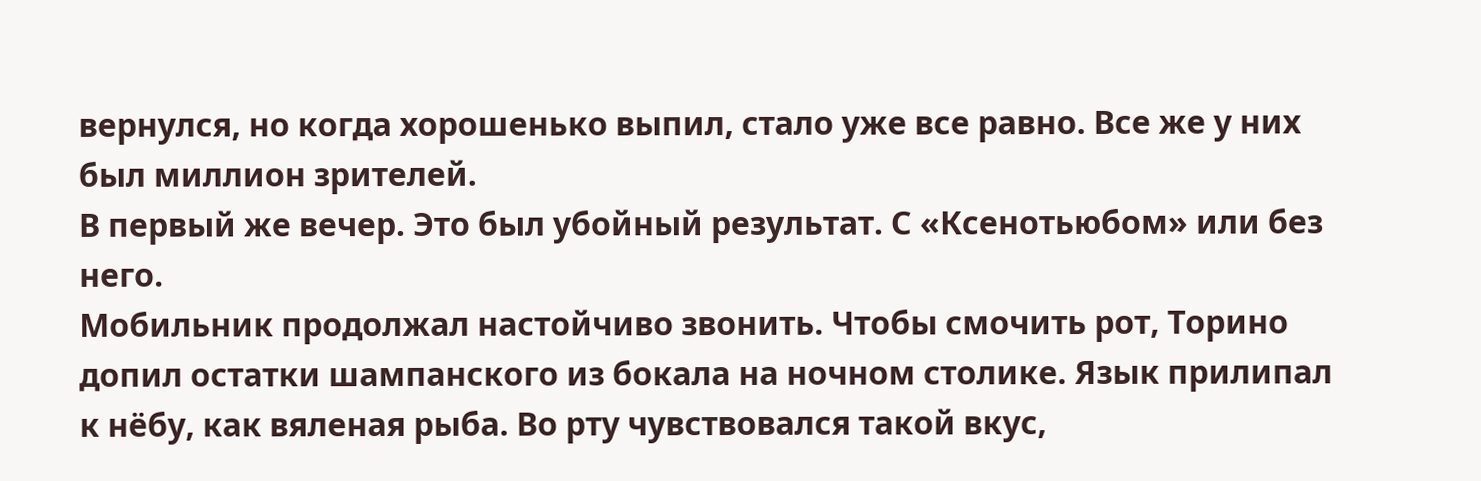вернулся, но когда хорошенько выпил, стало уже все равно. Все же у них был миллион зрителей.
В первый же вечер. Это был убойный результат. С «Ксенотьюбом» или без него.
Мобильник продолжал настойчиво звонить. Чтобы смочить рот, Торино допил остатки шампанского из бокала на ночном столике. Язык прилипал к нёбу, как вяленая рыба. Во рту чувствовался такой вкус,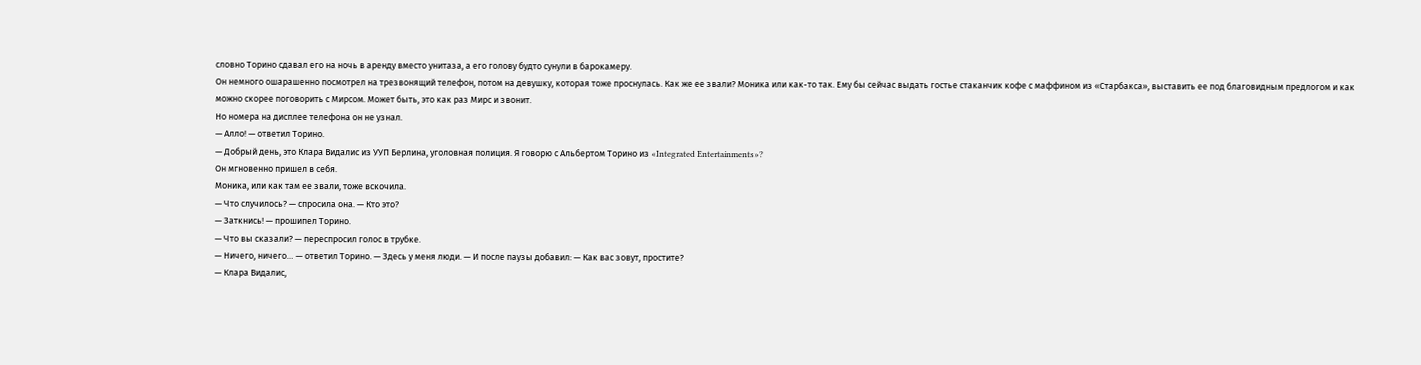словно Торино сдавал его на ночь в аренду вместо унитаза, а его голову будто сунули в барокамеру.
Он немного ошарашенно посмотрел на трезвонящий телефон, потом на девушку, которая тоже проснулась. Как же ее звали? Моника или как-то так. Ему бы сейчас выдать гостье стаканчик кофе с маффином из «Старбакса», выставить ее под благовидным предлогом и как можно скорее поговорить с Мирсом. Может быть, это как раз Мирс и звонит.
Но номера на дисплее телефона он не узнал.
— Алло! — ответил Торино.
— Добрый день, это Клара Видалис из УУП Берлина, уголовная полиция. Я говорю с Альбертом Торино из «Integrated Entertainments»?
Он мгновенно пришел в себя.
Моника, или как там ее звали, тоже вскочила.
— Что случилось? — спросила она. — Кто это?
— Заткнись! — прошипел Торино.
— Что вы сказали? — переспросил голос в трубке.
— Ничего, ничего… — ответил Торино. — Здесь у меня люди. — И после паузы добавил: — Как вас зовут, простите?
— Клара Видалис,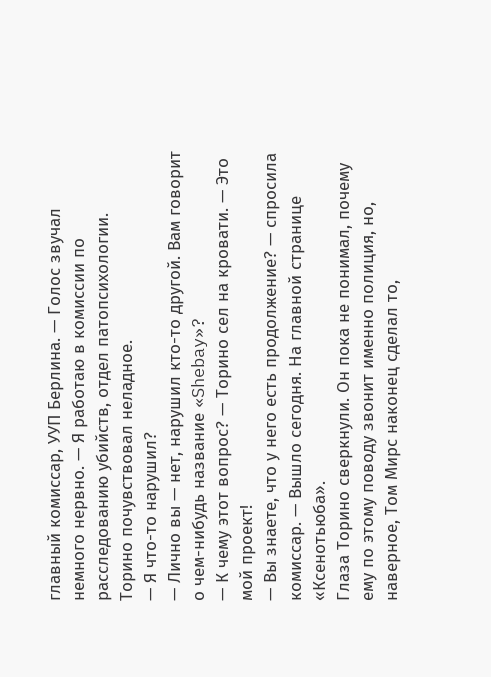главный комиссар, УУП Берлина. — Голос звучал немного нервно. — Я работаю в комиссии по расследованию убийств, отдел патопсихологии.
Торино почувствовал неладное.
— Я что-то нарушил?
— Лично вы — нет, нарушил кто-то другой. Вам говорит о чем-нибудь название «Shebay»?
— К чему этот вопрос? — Торино сел на кровати. — Это мой проект!
— Вы знаете, что у него есть продолжение? — спросила комиссар. — Вышло сегодня. На главной странице «Ксенотьюба».
Глаза Торино сверкнули. Он пока не понимал, почему ему по этому поводу звонит именно полиция, но, наверное, Том Мирс наконец сделал то,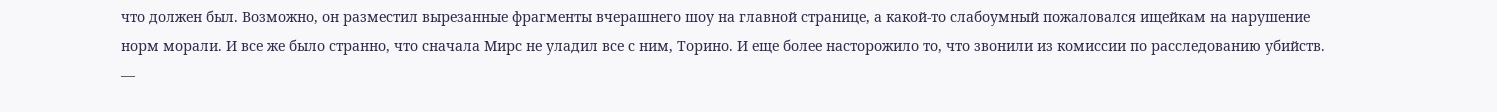что должен был. Возможно, он разместил вырезанные фрагменты вчерашнего шоу на главной странице, а какой-то слабоумный пожаловался ищейкам на нарушение норм морали. И все же было странно, что сначала Мирс не уладил все с ним, Торино. И еще более насторожило то, что звонили из комиссии по расследованию убийств.
—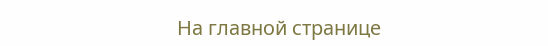На главной странице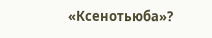«Ксенотьюба»?